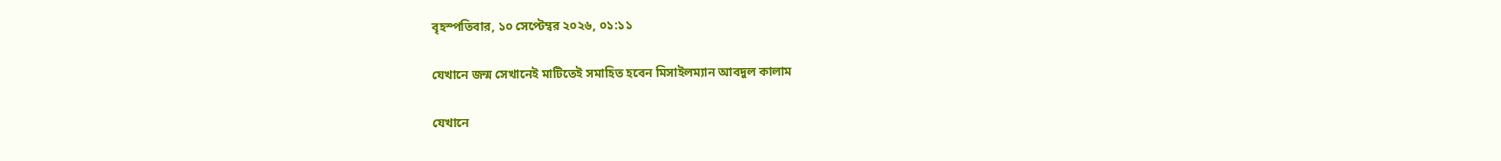বৃহস্পতিবার, ১০ সেপ্টেম্বর ২০২৬, ০১:১১

যেখানে জন্ম সেখানেই মাটিতেই সমাহিত হবেন মিসাইলম্যান আবদুল কালাম

যেখানে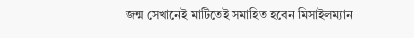জন্ম সেখানেই মাটিতেই সমাহিত হবেন মিসাইলম্যান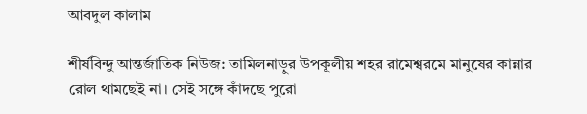আবদুল কালাম

শীর্ষবিন্দু আন্তর্জাতিক নিউজ: তামিলনাড়ুর উপকূলীয় শহর রামেশ্বরমে মানুষের কান্নার রোল থামছেই না। সেই সঙ্গে কাঁদছে পুরো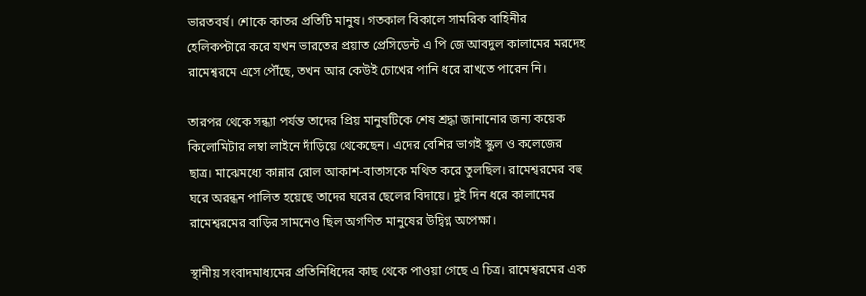ভারতবর্ষ। শোকে কাতর প্রতিটি মানুষ। গতকাল বিকালে সামরিক বাহিনীর হেলিকপ্টারে করে যখন ভারতের প্রয়াত প্রেসিডেন্ট এ পি জে আবদুল কালামের মরদেহ রামেশ্বরমে এসে পৌঁছে, তখন আর কেউই চোখের পানি ধরে রাখতে পারেন নি।

তারপর থেকে সন্ধ্যা পর্যন্ত তাদের প্রিয় মানুষটিকে শেষ শ্রদ্ধা জানানোর জন্য কয়েক কিলোমিটার লম্বা লাইনে দাঁড়িয়ে থেকেছেন। এদের বেশির ভাগই স্কুল ও কলেজের ছাত্র। মাঝেমধ্যে কান্নার রোল আকাশ-বাতাসকে মথিত করে তুলছিল। রামেশ্বরমের বহু ঘরে অরন্ধন পালিত হয়েছে তাদের ঘরের ছেলের বিদায়ে। দুই দিন ধরে কালামের রামেশ্বরমের বাড়ির সামনেও ছিল অগণিত মানুষের উদ্বিগ্ন অপেক্ষা।

স্থানীয় সংবাদমাধ্যমের প্রতিনিধিদের কাছ থেকে পাওয়া গেছে এ চিত্র। রামেশ্বরমের এক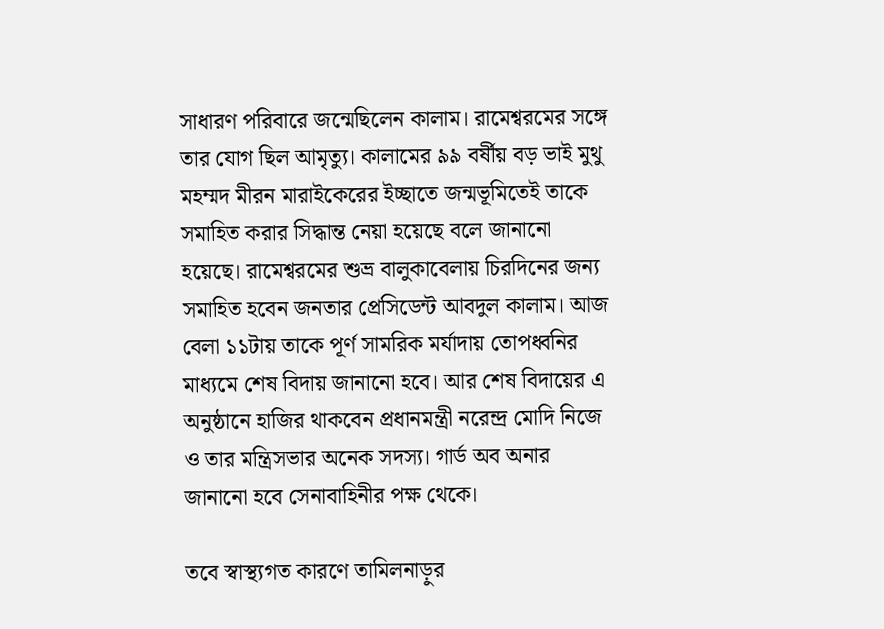সাধারণ পরিবারে জন্মেছিলেন কালাম। রামেশ্বরমের সঙ্গে তার যোগ ছিল আমৃত্যু। কালামের ৯৯ বর্ষীয় বড় ভাই মুথু মহম্মদ মীরন মারাইকেরের ইচ্ছাতে জন্মভূমিতেই তাকে সমাহিত করার সিদ্ধান্ত নেয়া হয়েছে বলে জানানো হয়েছে। রামেশ্বরমের শুভ্র বালুকাবেলায় চিরদিনের জন্য সমাহিত হবেন জনতার প্রেসিডেন্ট আবদুল কালাম। আজ বেলা ১১টায় তাকে পূর্ণ সামরিক মর্যাদায় তোপধ্বনির মাধ্যমে শেষ বিদায় জানানো হবে। আর শেষ বিদায়ের এ অনুষ্ঠানে হাজির থাকবেন প্রধানমন্ত্রী নরেন্দ্র মোদি নিজে ও তার মন্ত্রিসভার অনেক সদস্য। গার্ড অব অনার জানানো হবে সেনাবাহিনীর পক্ষ থেকে।

তবে স্বাস্থ্যগত কারণে তামিলনাড়ুর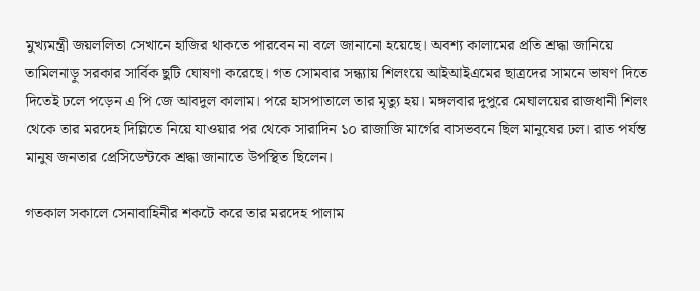মুখ্যমন্ত্রী জয়ললিতা সেখানে হাজির থাকতে পারবেন না বলে জানানো হয়েছে। অবশ্য কালামের প্রতি শ্রদ্ধা জানিয়ে তামিলনাড়ু সরকার সার্বিক ছুটি ঘোষণা করেছে। গত সোমবার সন্ধ্যায় শিলংয়ে আইআইএমের ছাত্রদের সামনে ভাষণ দিতে দিতেই ঢলে পড়েন এ পি জে আবদুল কালাম। পরে হাসপাতালে তার মৃত্যু হয়। মঙ্গলবার দুপুরে মেঘালয়ের রাজধানী শিলং থেকে তার মরদেহ দিল্লিতে নিয়ে যাওয়ার পর থেকে সারাদিন ১০ রাজাজি মার্গের বাসভবনে ছিল মানুষের ঢল। রাত পর্যন্ত মানুষ জনতার প্রেসিডেন্টকে শ্রদ্ধা জানাতে উপস্থিত ছিলেন।

গতকাল সকালে সেনাবাহিনীর শকটে করে তার মরদেহ পালাম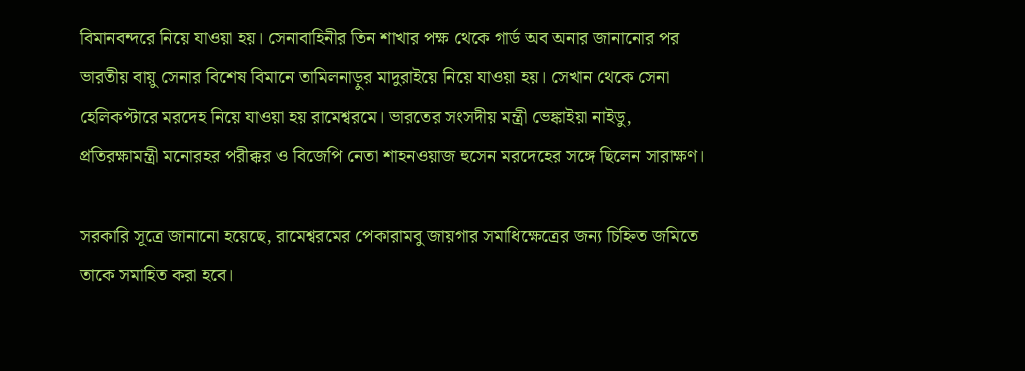বিমানবন্দরে নিয়ে যাওয়া হয়। সেনাবাহিনীর তিন শাখার পক্ষ থেকে গার্ড অব অনার জানানোর পর ভারতীয় বায়ু সেনার বিশেষ বিমানে তামিলনাড়ুর মাদুরাইয়ে নিয়ে যাওয়া হয়। সেখান থেকে সেনা হেলিকপ্টারে মরদেহ নিয়ে যাওয়া হয় রামেশ্বরমে। ভারতের সংসদীয় মন্ত্রী ভেঙ্কাইয়া নাইডু, প্রতিরক্ষামন্ত্রী মনোরহর পরীক্কর ও বিজেপি নেতা শাহনওয়াজ হুসেন মরদেহের সঙ্গে ছিলেন সারাক্ষণ।

সরকারি সূত্রে জানানো হয়েছে, রামেশ্বরমের পেকারামবু জায়গার সমাধিক্ষেত্রের জন্য চিহ্নিত জমিতে তাকে সমাহিত করা হবে।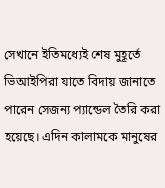সেখানে ইতিমধ্যেই শেষ মুহূর্তে ভিআইপিরা যাতে বিদায় জানাতে পারেন সেজন্য প্যান্ডেল তৈরি করা হয়েছে। এদিন কালামকে মানুষের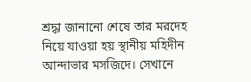শ্রদ্ধা জানানো শেষে তার মরদেহ নিয়ে যাওয়া হয় স্থানীয় মহিদীন আন্দাভার মসজিদে। সেখানে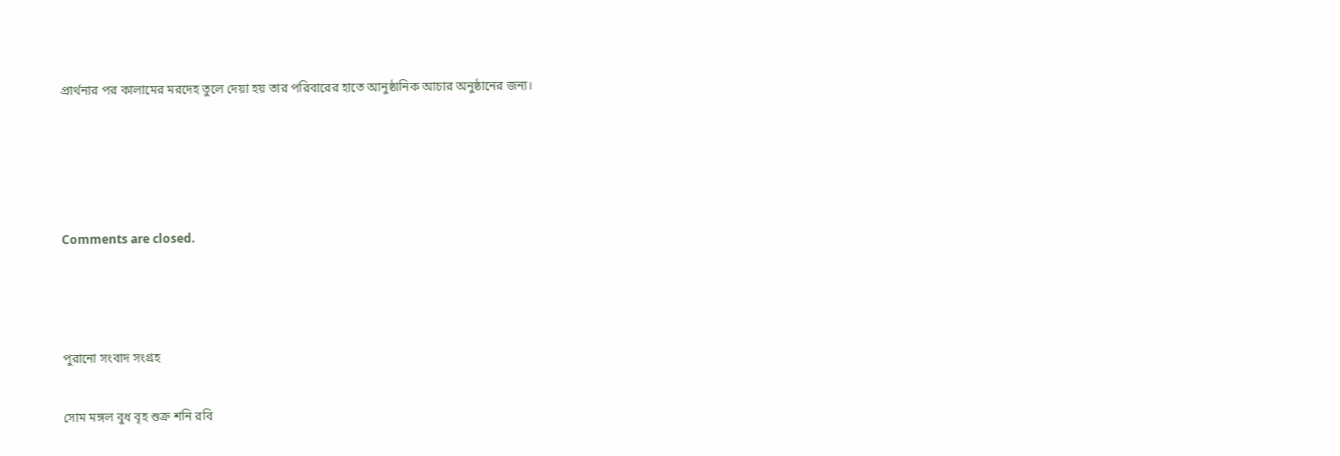প্রার্থনার পর কালামের মরদেহ তুলে দেয়া হয় তার পরিবারের হাতে আনুষ্ঠানিক আচার অনুষ্ঠানের জন্য।




Comments are closed.



পুরানো সংবাদ সংগ্রহ

সোম মঙ্গল বুধ বৃহ শুক্র শনি রবি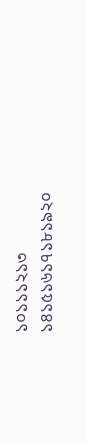১০১১১২১৩
১৪১৫১৬১৭১৮১৯২০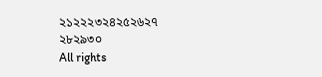২১২২২৩২৪২৫২৬২৭
২৮২৯৩০
All rights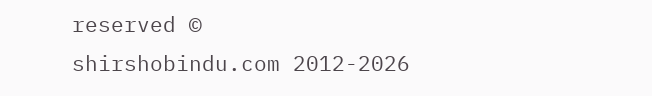reserved © shirshobindu.com 2012-2026